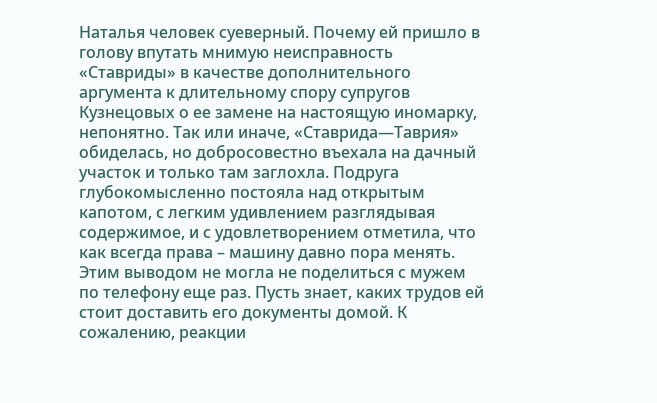Наталья человек суеверный. Почему ей пришло в голову впутать мнимую неисправность «Ставриды» в качестве дополнительного аргумента к длительному спору супругов Кузнецовых о ее замене на настоящую иномарку, непонятно. Так или иначе, «Ставрида—Таврия» обиделась, но добросовестно въехала на дачный участок и только там заглохла. Подруга глубокомысленно постояла над открытым капотом, с легким удивлением разглядывая содержимое, и с удовлетворением отметила, что как всегда права – машину давно пора менять. Этим выводом не могла не поделиться с мужем по телефону еще раз. Пусть знает, каких трудов ей стоит доставить его документы домой. К сожалению, реакции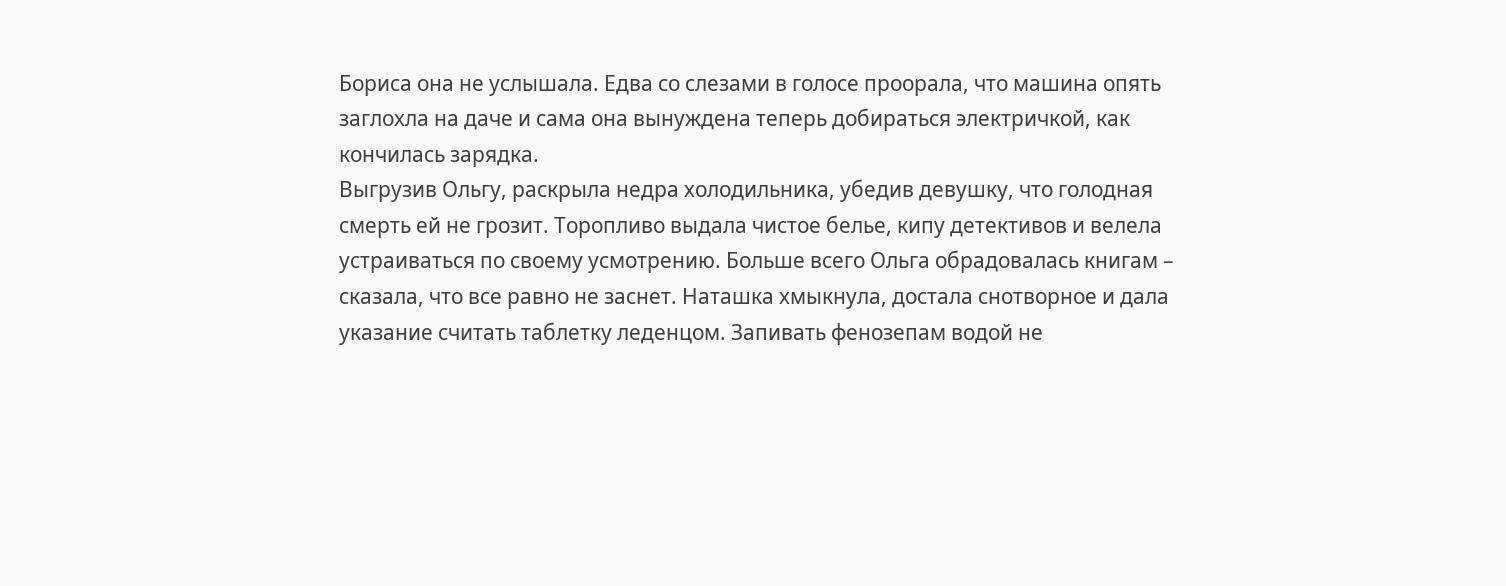Бориса она не услышала. Едва со слезами в голосе проорала, что машина опять заглохла на даче и сама она вынуждена теперь добираться электричкой, как кончилась зарядка.
Выгрузив Ольгу, раскрыла недра холодильника, убедив девушку, что голодная смерть ей не грозит. Торопливо выдала чистое белье, кипу детективов и велела устраиваться по своему усмотрению. Больше всего Ольга обрадовалась книгам – сказала, что все равно не заснет. Наташка хмыкнула, достала снотворное и дала указание считать таблетку леденцом. Запивать фенозепам водой не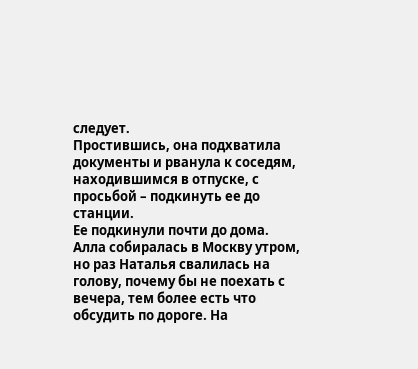следует.
Простившись, она подхватила документы и рванула к соседям, находившимся в отпуске, с просьбой – подкинуть ее до станции.
Ее подкинули почти до дома. Алла собиралась в Москву утром, но раз Наталья свалилась на голову, почему бы не поехать с вечера, тем более есть что обсудить по дороге. На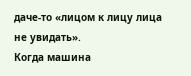даче-то «лицом к лицу лица не увидать».
Когда машина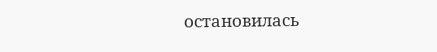остановилась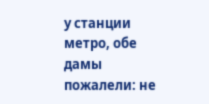у станции метро, обе дамы пожалели: не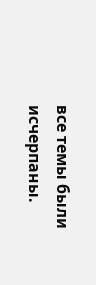все темы были исчерпаны.